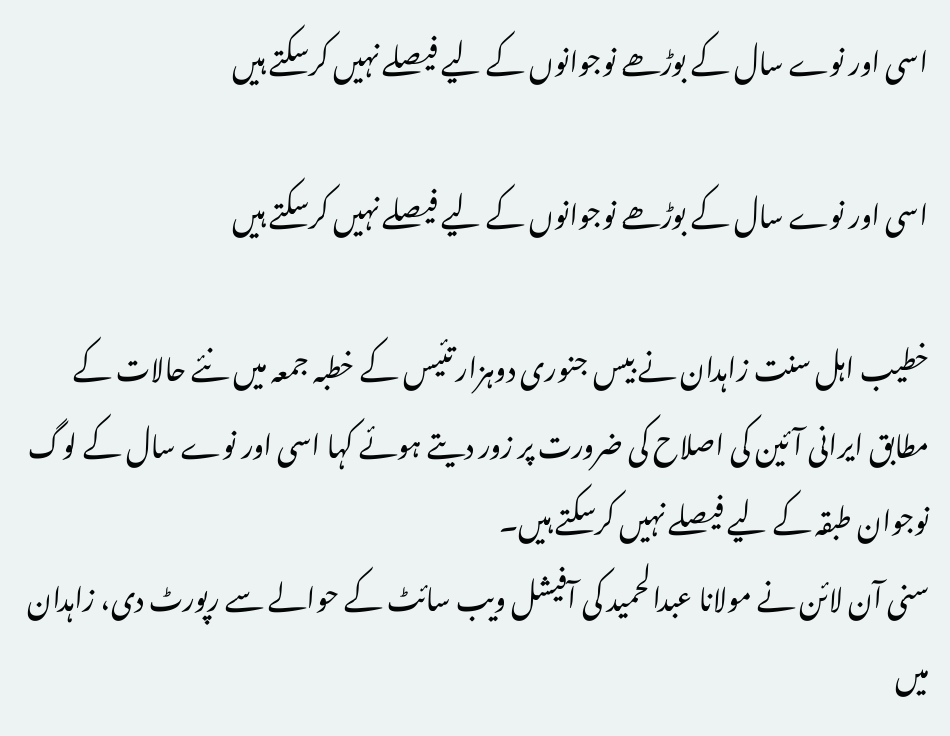اسی اور نوے سال کے بوڑھے نوجوانوں کے لیے فیصلے نہیں کرسکتے ہیں

اسی اور نوے سال کے بوڑھے نوجوانوں کے لیے فیصلے نہیں کرسکتے ہیں

خطیب اہل سنت زاہدان نے بیس جنوری دوہزار تئیس کے خطبہ جمعہ میں نئے حالات کے مطابق ایرانی آئین کی اصلاح کی ضرورت پر زور دیتے ہوئے کہا اسی اور نوے سال کے لوگ نوجوان طبقہ کے لیے فیصلے نہیں کرسکتے ہیں۔
سنی آن لائن نے مولانا عبدالحمید کی آفیشل ویب سائٹ کے حوالے سے رپورٹ دی، زاہدان میں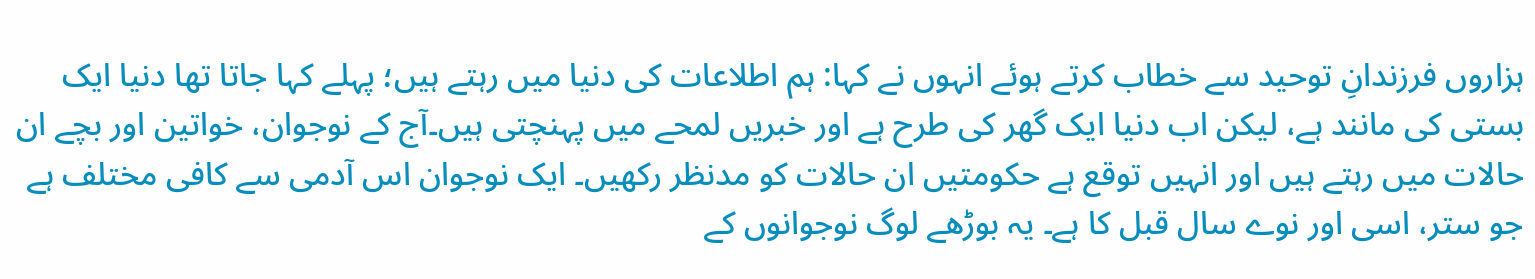ہزاروں فرزندانِ توحید سے خطاب کرتے ہوئے انہوں نے کہا: ہم اطلاعات کی دنیا میں رہتے ہیں؛ پہلے کہا جاتا تھا دنیا ایک بستی کی مانند ہے، لیکن اب دنیا ایک گھر کی طرح ہے اور خبریں لمحے میں پہنچتی ہیں۔آج کے نوجوان، خواتین اور بچے ان حالات میں رہتے ہیں اور انہیں توقع ہے حکومتیں ان حالات کو مدنظر رکھیں۔ ایک نوجوان اس آدمی سے کافی مختلف ہے جو ستر، اسی اور نوے سال قبل کا ہے۔ یہ بوڑھے لوگ نوجوانوں کے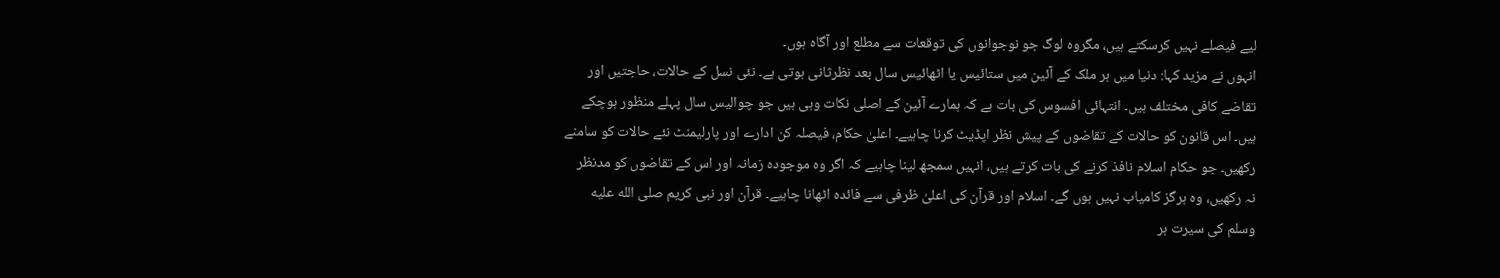لیے فیصلے نہیں کرسکتے ہیں، مگروہ لوگ جو نوجوانوں کی توقعات سے مطلع اور آگاہ ہوں۔
انہوں نے مزید کہا: دنیا میں ہر ملک کے آئین میں ستائیس یا اٹھائیس سال بعد نظرثانی ہوتی ہے۔ نئی نسل کے حالات، حاجتیں اور تقاضے کافی مختلف ہیں۔ انتہائی افسوس کی بات ہے کہ ہمارے آئین کے اصلی نکات وہی ہیں جو چوالیس سال پہلے منظور ہوچکے ہیں۔ اس قانون کو حالات کے تقاضوں کے پیش نظر اپڈیٹ کرنا چاہیے۔ اعلیٰ حکام، فیصلہ کن ادارے اور پارلیمنٹ نئے حالات کو سامنے رکھیں۔ جو حکام اسلام نافذ کرنے کی بات کرتے ہیں، انہیں سمجھ لینا چاہیے کہ اگر وہ موجودہ زمانہ اور اس کے تقاضوں کو مدنظر نہ رکھیں، وہ ہرگز کامیاب نہیں ہوں گے۔ اسلام اور قرآن کی اعلیٰ ظرفی سے فائدہ اٹھانا چاہیے۔ قرآن اور نبی کریم صلى الله عليه وسلم کی سیرت ہر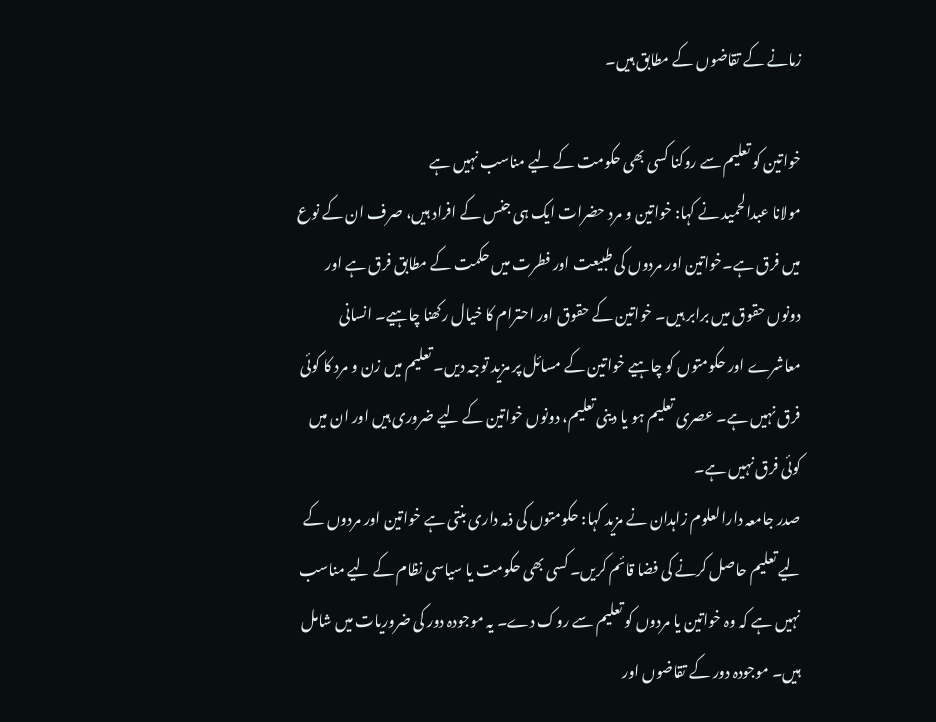زمانے کے تقاضوں کے مطابق ہیں۔

خواتین کو تعلیم سے روکنا کسی بھی حکومت کے لیے مناسب نہیں ہے
مولانا عبدالحمید نے کہا: خواتین و مرد حضرات ایک ہی جنس کے افراد ہیں، صرف ان کے نوع میں فرق ہے۔خواتین اور مردوں کی طبیعت اور فطرت میں حکمت کے مطابق فرق ہے اور دونوں حقوق میں برابر ہیں۔ خواتین کے حقوق اور احترام کا خیال رکھنا چاہیے۔ انسانی معاشرے اور حکومتوں کو چاہیے خواتین کے مسائل پر مزید توجہ دیں۔ تعلیم میں زن و مرد کا کوئی فرق نہیں ہے۔ عصری تعلیم ہو یا دینی تعلیم، دونوں خواتین کے لیے ضروری ہیں اور ان میں کوئی فرق نہیں ہے۔
صدر جامعہ دارالعلوم زاہدان نے مزید کہا: حکومتوں کی ذمہ داری بنتی ہے خواتین اور مردوں کے لیے تعلیم حاصل کرنے کی فضا قائم کریں۔ کسی بھی حکومت یا سیاسی نظام کے لیے مناسب نہیں ہے کہ وہ خواتین یا مردوں کو تعلیم سے روک دے۔ یہ موجودہ دور کی ضروریات میں شامل ہیں۔ موجودہ دور کے تقاضوں اور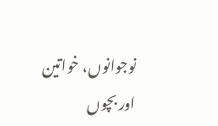نوجوانوں، خواتین اور بچوں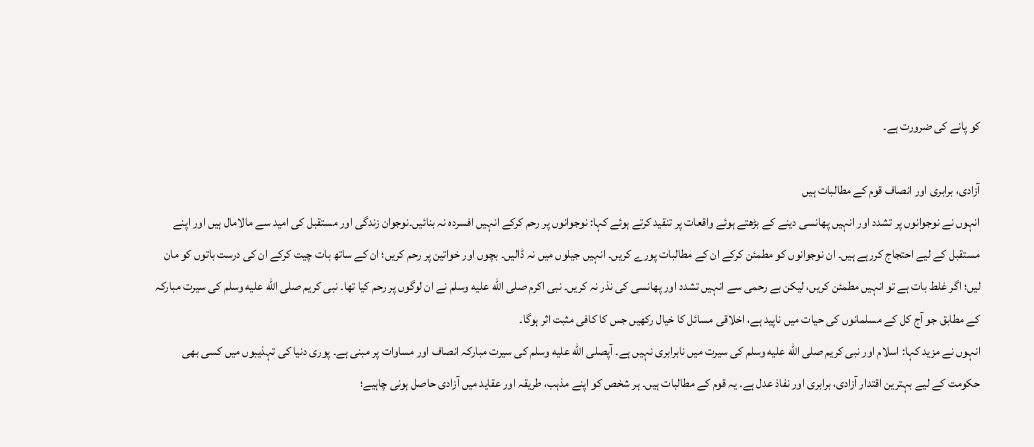کو پانے کی ضرورت ہے۔

آزادی، برابری اور انصاف قوم کے مطالبات ہیں
انہوں نے نوجوانوں پر تشدد اور انہیں پھانسی دینے کے بڑھتے ہوئے واقعات پر تنقید کرتے ہوئے کہا: نوجوانوں پر رحم کرکے انہیں افسردہ نہ بنائیں۔نوجوان زندگی اور مستقبل کی امید سے مالامال ہیں اور اپنے مستقبل کے لیے احتجاج کررہے ہیں۔ ان نوجوانوں کو مطمئن کرکے ان کے مطالبات پورے کریں۔ انہیں جیلوں میں نہ ڈالیں۔ بچوں اور خواتین پر رحم کریں؛ ان کے ساتھ بات چیت کرکے ان کی درست باتوں کو مان لیں؛ اگر غلط بات ہے تو انہیں مطمئن کریں، لیکن بے رحمی سے انہیں تشدد اور پھانسی کی نذر نہ کریں۔ نبی اکرم صلى الله عليه وسلم نے ان لوگوں پر رحم کیا تھا۔ نبی کریم صلى الله عليه وسلم کی سیرت مبارکہ کے مطابق جو آج کل کے مسلمانوں کی حیات میں ناپید ہے، اخلاقی مسائل کا خیال رکھیں جس کا کافی مثبت اثر ہوگا۔
انہوں نے مزید کہا: اسلام اور نبی کریم صلى الله عليه وسلم کی سیرت میں نابرابری نہیں ہے۔ آپصلى الله عليه وسلم کی سیرت مبارکہ انصاف اور مساوات پر مبنی ہے۔ پوری دنیا کی تہذیبوں میں کسی بھی حکومت کے لیے بہترین اقتدار آزادی، برابری اور نفاذ عدل ہے۔ یہ قوم کے مطالبات ہیں۔ ہر شخص کو اپنے مذہب، طریقہ اور عقاید میں آزادی حاصل ہونی چاہیے؛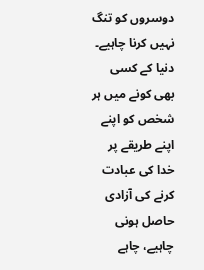دوسروں کو تنگ نہیں کرنا چاہیے۔ دنیا کے کسی بھی کونے میں ہر شخص کو اپنے اپنے طریقے پر خدا کی عبادت کرنے کی آزادی حاصل ہونی چاہیے، چاہے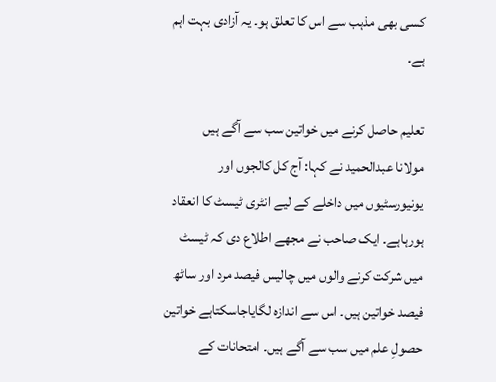کسی بھی مذہب سے اس کا تعلق ہو۔ یہ آزادی بہت اہم ہے۔

تعلیم حاصل کرنے میں خواتین سب سے آگے ہیں
مولانا عبدالحمید نے کہا: آج کل کالجوں اور یونیورسٹیوں میں داخلے کے لیے انٹری ٹیسٹ کا انعقاد ہورہاہے۔ ایک صاحب نے مجھے اطلاع دی کہ ٹیسٹ میں شرکت کرنے والوں میں چالیس فیصد مرد اور ساٹھ فیصد خواتین ہیں۔ اس سے اندازہ لگایاجاسکتاہے خواتین حصولِ علم میں سب سے آگے ہیں۔ امتحانات کے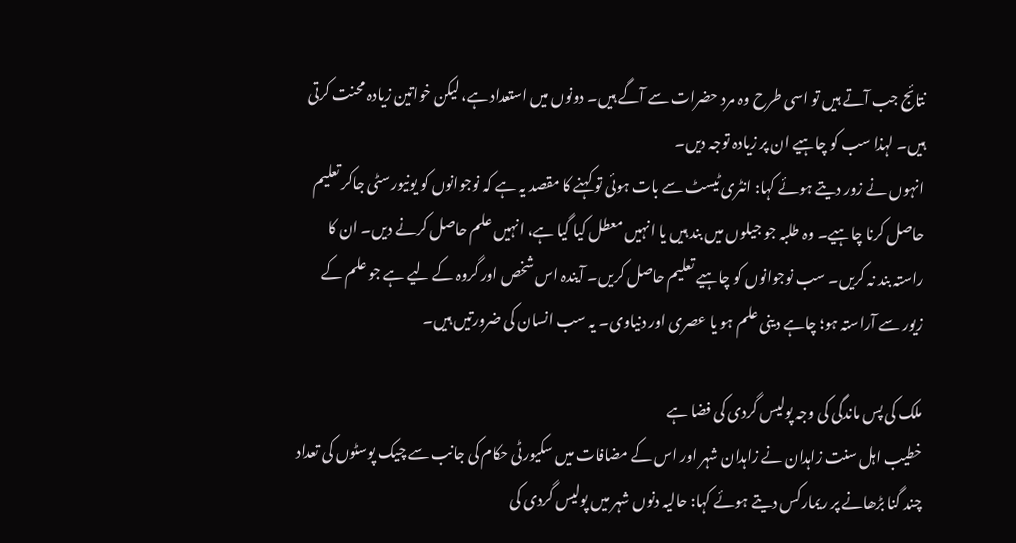نتائج جب آتے ہیں تو اسی طرح وہ مرد حضرات سے آگے ہیں۔ دونوں میں استعداد ہے، لیکن خواتین زیادہ محنت کرتی ہیں۔ لہذا سب کو چاہیے ان پر زیادہ توجہ دیں۔
انہوں نے زور دیتے ہوئے کہا: انٹری ٹیسٹ سے بات ہوئی تو کہنے کا مقصد یہ ہے کہ نوجوانوں کو یونیورسٹی جاکر تعلیم حاصل کرنا چاہیے۔ وہ طلبہ جو جیلوں میں بند ہیں یا انہیں معطل کیا گیا ہے، انہیں علم حاصل کرنے دیں۔ ان کا راستہ بند نہ کریں۔ سب نوجوانوں کو چاہیے تعلیم حاصل کریں۔ آیندہ اس شخص اور گروہ کے لیے ہے جو علم کے زیور سے آراستہ ہو؛ چاہے دینی علم ہو یا عصری اور دنیاوی۔ یہ سب انسان کی ضرورتیں ہیں۔

ملک کی پس ماندگی کی وجہ پولیس گردی کی فضا ہے
خطیب اہل سنت زاہدان نے زاہدان شہر اور اس کے مضافات میں سکیورٹی حکام کی جانب سے چیک پوسٹوں کی تعداد چند گنا بڑھانے پر ریمارکس دیتے ہوئے کہا: حالیہ دنوں شہر میں پولیس گردی کی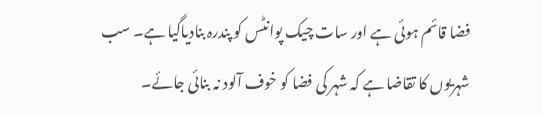فضا قائم ہوئی ہے اور سات چیک پوانٹس کو پندرہ بنادیاگیا ہے۔ سب شہریوں کا تقاضا ہے کہ شہر کی فضا کو خوف آلود نہ بنائی جائے۔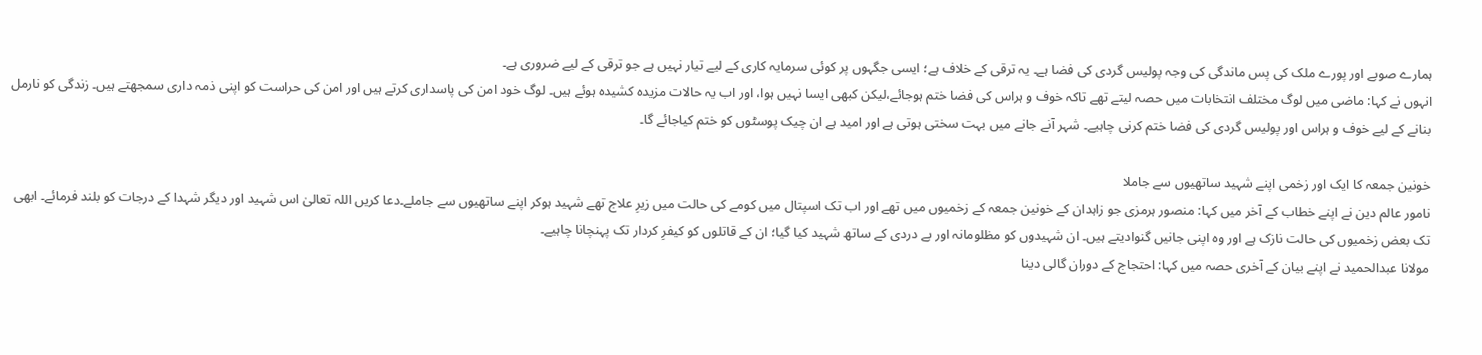ہمارے صوبے اور پورے ملک کی پس ماندگی کی وجہ پولیس گردی کی فضا ہے۔ یہ ترقی کے خلاف ہے؛ ایسی جگہوں پر کوئی سرمایہ کاری کے لیے تیار نہیں ہے جو ترقی کے لیے ضروری ہے۔
انہوں نے کہا: ماضی میں لوگ مختلف انتخابات میں حصہ لیتے تھے تاکہ خوف و ہراس کی فضا ختم ہوجائے،لیکن کبھی ایسا نہیں ہوا، اور اب یہ حالات مزیدہ کشیدہ ہوئے ہیں۔ لوگ خود امن کی پاسداری کرتے ہیں اور امن کی حراست کو اپنی ذمہ داری سمجھتے ہیں۔ زندگی کو نارمل بنانے کے لیے خوف و ہراس اور پولیس گردی کی فضا ختم کرنی چاہیے۔ شہر آنے جانے میں بہت سختی ہوتی ہے اور امید ہے ان چیک پوسٹوں کو ختم کیاجائے گا۔

خونین جمعہ کا ایک اور زخمی اپنے شہید ساتھیوں سے جاملا
نامور عالم دین نے اپنے خطاب کے آخر میں کہا: منصور ہرمزی جو زاہدان کے خونین جمعہ کے زخمیوں میں تھے اور اب تک اسپتال میں کومے کی حالت میں زیرِ علاج تھے شہید ہوکر اپنے ساتھیوں سے جاملے۔دعا کریں اللہ تعالیٰ اس شہید اور دیگر شہدا کے درجات کو بلند فرمائے۔ ابھی تک بعض زخمیوں کی حالت نازک ہے اور وہ اپنی جانیں گنوادیتے ہیں۔ ان شہیدوں کو مظلومانہ اور بے دردی کے ساتھ شہید کیا گیا؛ ان کے قاتلوں کو کیفرِ کردار تک پہنچانا چاہیے۔
مولانا عبدالحمید نے اپنے بیان کے آخری حصہ میں کہا: احتجاج کے دوران گالی دینا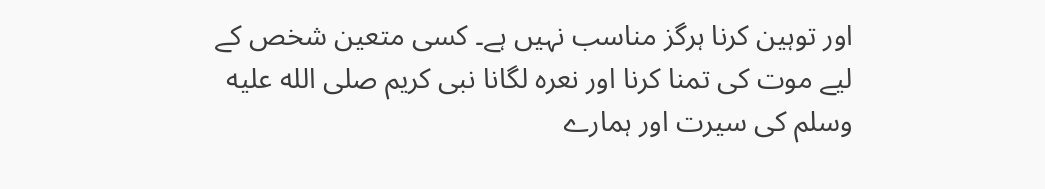اور توہین کرنا ہرگز مناسب نہیں ہے۔ کسی متعین شخص کے لیے موت کی تمنا کرنا اور نعرہ لگانا نبی کریم صلى الله عليه وسلم کی سیرت اور ہمارے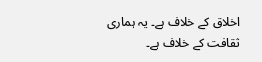اخلاق کے خلاف ہے۔ یہ ہماری ثقافت کے خلاف ہے۔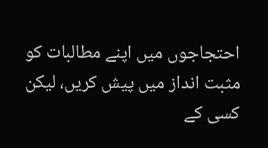احتجاجوں میں اپنے مطالبات کو مثبت انداز میں پیش کریں، لیکن کسی کے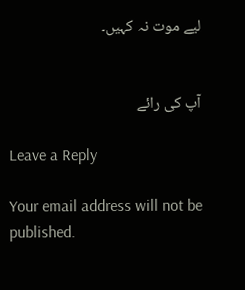لیے موت نہ کہیں۔


آپ کی رائے

Leave a Reply

Your email address will not be published.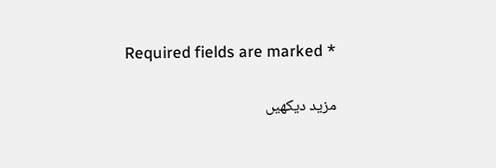Required fields are marked *

مزید دیکهیں